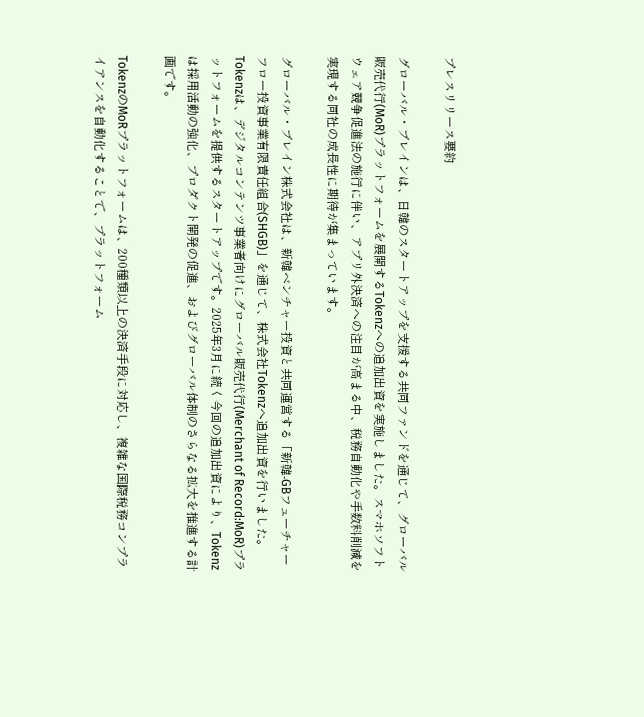プレスリリース要約

グローバル・ブレインは、日韓のスタートアップを支援する共同ファンドを通じて、グローバル販売代行(MoR)プラットフォームを展開するTokenzへの追加出資を実施しました。スマホソフトウェア競争促進法の施行に伴い、アプリ外決済への注目が高まる中、税務自動化や手数料削減を実現する同社の成長性に期待が集まっています。

グローバル・ブレイン株式会社は、新韓ベンチャー投資と共同運営する「新韓-GBフューチャーフロー投資事業有限責任組合(SHGB)」を通じて、株式会社Tokenzへ追加出資を行いました。Tokenzは、デジタルコンテンツ事業者向けにグローバル販売代行(Merchant of Record:MoR)プラットフォームを提供するスタートアップです。2025年3月に続く今回の追加出資により、Tokenzは採用活動の強化、プロダクト開発の促進、およびグローバル体制のさらなる拡大を推進する計画です。

TokenzのMoRプラットフォームは、200種類以上の決済手段に対応し、複雑な国際税務コンプライアンスを自動化することで、プラットフォーム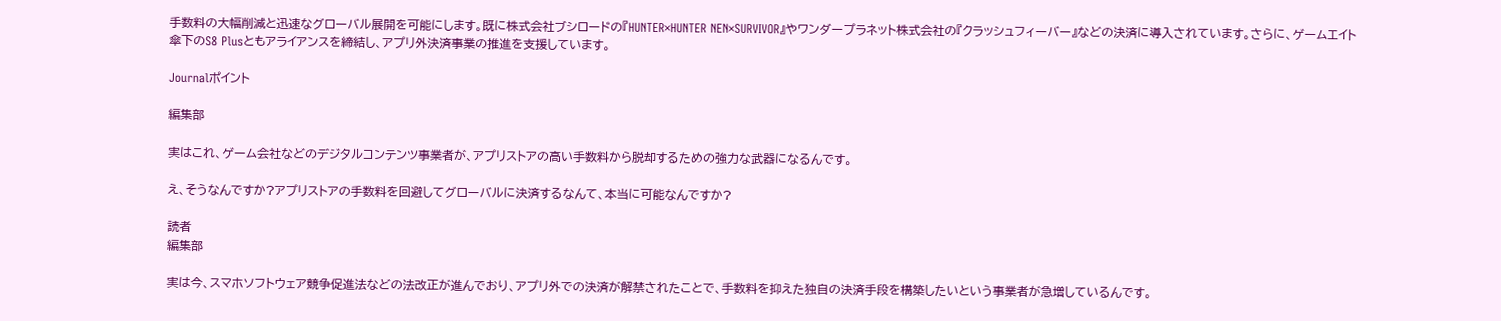手数料の大幅削減と迅速なグローバル展開を可能にします。既に株式会社ブシロードの『HUNTER×HUNTER NEN×SURVIVOR』やワンダープラネット株式会社の『クラッシュフィーバー』などの決済に導入されています。さらに、ゲームエイト傘下のS8 Plusともアライアンスを締結し、アプリ外決済事業の推進を支援しています。

Journalポイント

編集部

実はこれ、ゲーム会社などのデジタルコンテンツ事業者が、アプリストアの高い手数料から脱却するための強力な武器になるんです。

え、そうなんですか?アプリストアの手数料を回避してグローバルに決済するなんて、本当に可能なんですか?

読者
編集部

実は今、スマホソフトウェア競争促進法などの法改正が進んでおり、アプリ外での決済が解禁されたことで、手数料を抑えた独自の決済手段を構築したいという事業者が急増しているんです。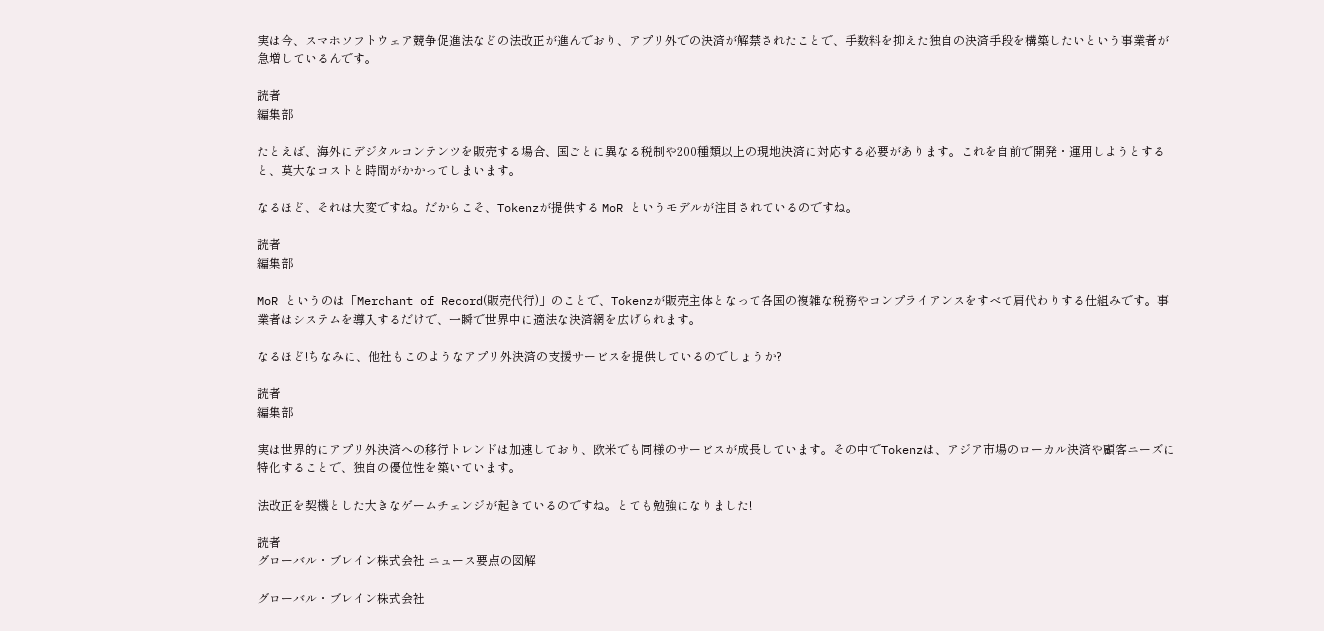実は今、スマホソフトウェア競争促進法などの法改正が進んでおり、アプリ外での決済が解禁されたことで、手数料を抑えた独自の決済手段を構築したいという事業者が急増しているんです。

読者
編集部

たとえば、海外にデジタルコンテンツを販売する場合、国ごとに異なる税制や200種類以上の現地決済に対応する必要があります。これを自前で開発・運用しようとすると、莫大なコストと時間がかかってしまいます。

なるほど、それは大変ですね。だからこそ、Tokenzが提供する MoR というモデルが注目されているのですね。

読者
編集部

MoR というのは「Merchant of Record(販売代行)」のことで、Tokenzが販売主体となって各国の複雑な税務やコンプライアンスをすべて肩代わりする仕組みです。事業者はシステムを導入するだけで、一瞬で世界中に適法な決済網を広げられます。

なるほど!ちなみに、他社もこのようなアプリ外決済の支援サービスを提供しているのでしょうか?

読者
編集部

実は世界的にアプリ外決済への移行トレンドは加速しており、欧米でも同様のサービスが成長しています。その中でTokenzは、アジア市場のローカル決済や顧客ニーズに特化することで、独自の優位性を築いています。

法改正を契機とした大きなゲームチェンジが起きているのですね。とても勉強になりました!

読者
グローバル・ブレイン株式会社 ニュース要点の図解

グローバル・ブレイン株式会社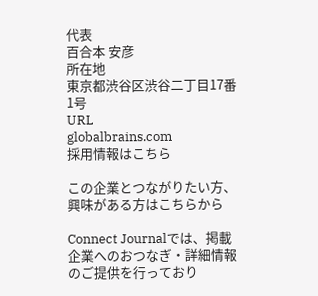代表
百合本 安彦
所在地
東京都渋谷区渋谷二丁目17番1号
URL
globalbrains.com
採用情報はこちら

この企業とつながりたい方、興味がある方はこちらから

Connect Journalでは、掲載企業へのおつなぎ・詳細情報のご提供を行っており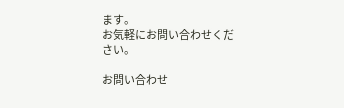ます。
お気軽にお問い合わせください。

お問い合わせ